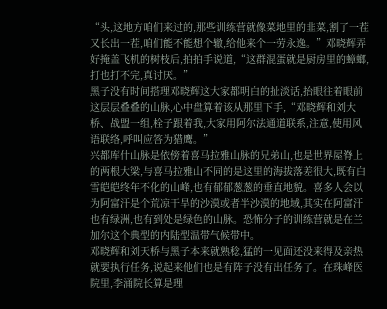“头,这地方咱们来过的,那些训练营就像菜地里的韭菜,割了一茬又长出一茬,咱们能不能想个辙,给他来个一劳永逸。”邓晓辉弄好掩盖飞机的树枝后,拍拍手说道,“这群混蛋就是厨房里的蟑螂,打也打不完,真讨厌。”
黑子没有时间搭理邓晓辉这大家都明白的扯淡话,抬眼往着眼前这层层叠叠的山脉,心中盘算着该从那里下手,“邓晓辉和刘大桥、战盟一组,栓子跟着我,大家用阿尔法通道联系,注意,使用风语联络,呼叫应答为猎鹰。”
兴都库什山脉是依傍着喜马拉雅山脉的兄弟山,也是世界屋脊上的两根大梁,与喜马拉雅山不同的是这里的海拔落差很大,既有白雪皑皑终年不化的山峰,也有郁郁葱葱的垂直地貌。喜多人会以为阿富汗是个荒凉干旱的沙漠或者半沙漠的地域,其实在阿富汗也有绿洲,也有到处是绿色的山脉。恐怖分子的训练营就是在兰加尔这个典型的内陆型温带气候带中。
邓晓辉和刘天桥与黑子本来就熟稔,猛的一见面还没来得及亲热就要执行任务,说起来他们也是有阵子没有出任务了。在珠峰医院里,李涌院长算是理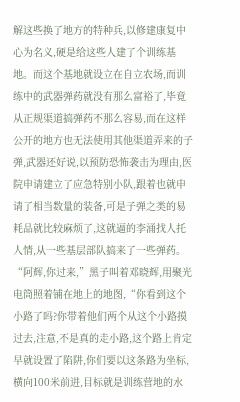解这些换了地方的特种兵,以修建康复中心为名义,硬是给这些人建了个训练基地。而这个基地就设立在自立农场,而训练中的武器弹药就没有那么富裕了,毕竟从正规渠道搞弹药不那么容易,而在这样公开的地方也无法使用其他渠道弄来的子弹,武器还好说,以预防恐怖袭击为理由,医院申请建立了应急特别小队,跟着也就申请了相当数量的装备,可是子弹之类的易耗品就比较麻烦了,这就逼的李涌找人托人情,从一些基层部队搞来了一些弹药。
“阿辉,你过来,”黑子叫着邓晓辉,用聚光电筒照着铺在地上的地图,“你看到这个小路了吗?你带着他们两个从这个小路摸过去,注意,不是真的走小路,这个路上肯定早就设置了陷阱,你们要以这条路为坐标,横向100米前进,目标就是训练营地的水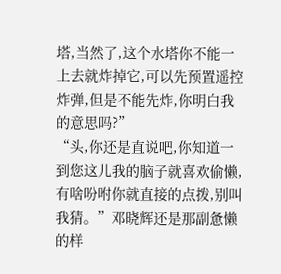塔,当然了,这个水塔你不能一上去就炸掉它,可以先预置遥控炸弹,但是不能先炸,你明白我的意思吗?”
“头,你还是直说吧,你知道一到您这儿我的脑子就喜欢偷懒,有啥吩咐你就直接的点拨,别叫我猜。”邓晓辉还是那副惫懒的样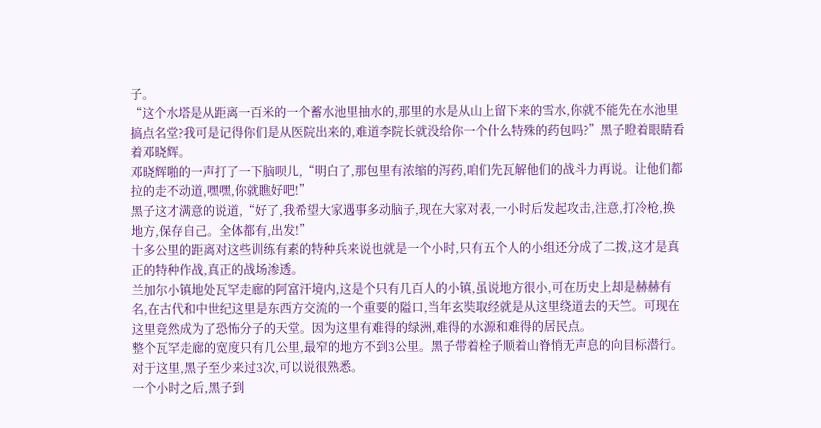子。
“这个水塔是从距离一百米的一个蓄水池里抽水的,那里的水是从山上留下来的雪水,你就不能先在水池里搞点名堂?我可是记得你们是从医院出来的,难道李院长就没给你一个什么特殊的药包吗?”黑子瞪着眼睛看着邓晓辉。
邓晓辉啪的一声打了一下脑呗儿,“明白了,那包里有浓缩的泻药,咱们先瓦解他们的战斗力再说。让他们都拉的走不动道,嘿嘿,你就瞧好吧!”
黑子这才满意的说道,“好了,我希望大家遇事多动脑子,现在大家对表,一小时后发起攻击,注意,打冷枪,换地方,保存自己。全体都有,出发!”
十多公里的距离对这些训练有素的特种兵来说也就是一个小时,只有五个人的小组还分成了二拨,这才是真正的特种作战,真正的战场渗透。
兰加尔小镇地处瓦罕走廊的阿富汗境内,这是个只有几百人的小镇,虽说地方很小,可在历史上却是赫赫有名,在古代和中世纪这里是东西方交流的一个重要的隘口,当年玄奘取经就是从这里绕道去的天竺。可现在这里竟然成为了恐怖分子的天堂。因为这里有难得的绿洲,难得的水源和难得的居民点。
整个瓦罕走廊的宽度只有几公里,最窄的地方不到3公里。黑子带着栓子顺着山脊悄无声息的向目标潜行。对于这里,黑子至少来过3次,可以说很熟悉。
一个小时之后,黑子到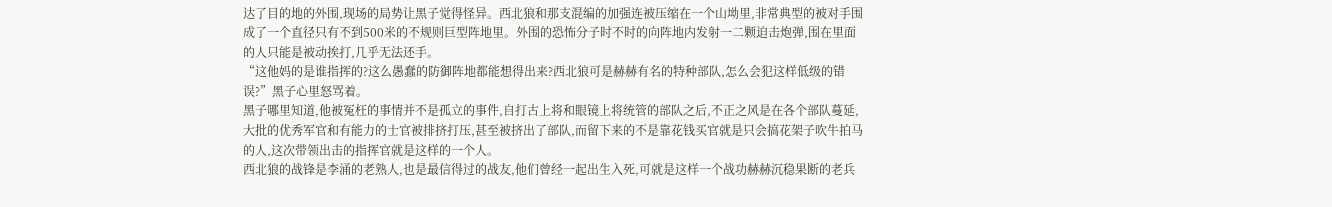达了目的地的外围,现场的局势让黑子觉得怪异。西北狼和那支混编的加强连被压缩在一个山坳里,非常典型的被对手围成了一个直径只有不到500米的不规则巨型阵地里。外围的恐怖分子时不时的向阵地内发射一二颗迫击炮弹,围在里面的人只能是被动挨打,几乎无法还手。
“这他妈的是谁指挥的?这么愚蠢的防御阵地都能想得出来?西北狼可是赫赫有名的特种部队,怎么会犯这样低级的错误?”黑子心里怒骂着。
黑子哪里知道,他被冤枉的事情并不是孤立的事件,自打古上将和眼镜上将统管的部队之后,不正之风是在各个部队蔓延,大批的优秀军官和有能力的士官被排挤打压,甚至被挤出了部队,而留下来的不是靠花钱买官就是只会搞花架子吹牛拍马的人,这次带领出击的指挥官就是这样的一个人。
西北狼的战锋是李涌的老熟人,也是最信得过的战友,他们曾经一起出生入死,可就是这样一个战功赫赫沉稳果断的老兵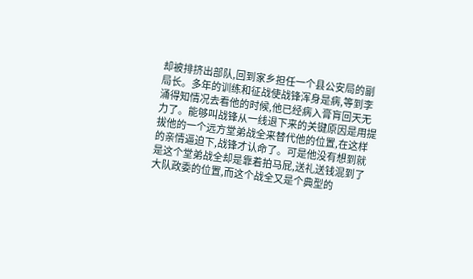却被排挤出部队,回到家乡担任一个县公安局的副局长。多年的训练和征战使战锋浑身是病,等到李涌得知情况去看他的时候,他已经病入膏肓回天无力了。能够叫战锋从一线退下来的关键原因是用提拔他的一个远方堂弟战全来替代他的位置,在这样的亲情逼迫下,战锋才认命了。可是他没有想到就是这个堂弟战全却是靠着拍马屁,送礼送钱混到了大队政委的位置,而这个战全又是个典型的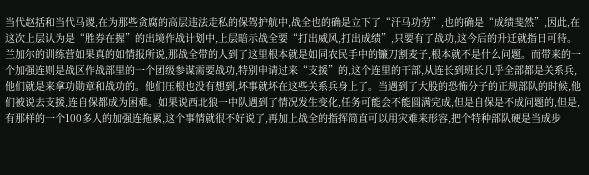当代赵括和当代马谡,在为那些贪腐的高层违法走私的保驾护航中,战全也的确是立下了“汗马功劳”,也的确是“成绩斐然”,因此,在这次上层认为是“胜券在握”的出境作战计划中,上层暗示战全要“打出威风,打出成绩”,只要有了战功,这今后的升迁就指日可待。
兰加尔的训练营如果真的如情报所说,那战全带的人到了这里根本就是如同农民手中的镰刀割麦子,根本就不是什么问题。而带来的一个加强连则是战区作战部里的一个团级参谋需要战功,特别申请过来“支援”的,这个连里的干部,从连长到班长几乎全部都是关系兵,他们就是来拿功勋章和战功的。他们压根也没有想到,坏事就坏在这些关系兵身上了。当遇到了大股的恐怖分子的正规部队的时候,他们被说去支援,连自保都成为困难。如果说西北狼一中队遇到了情况发生变化,任务可能会不能圆满完成,但是自保是不成问题的,但是,有那样的一个100多人的加强连拖累,这个事情就很不好说了,再加上战全的指挥简直可以用灾难来形容,把个特种部队硬是当成步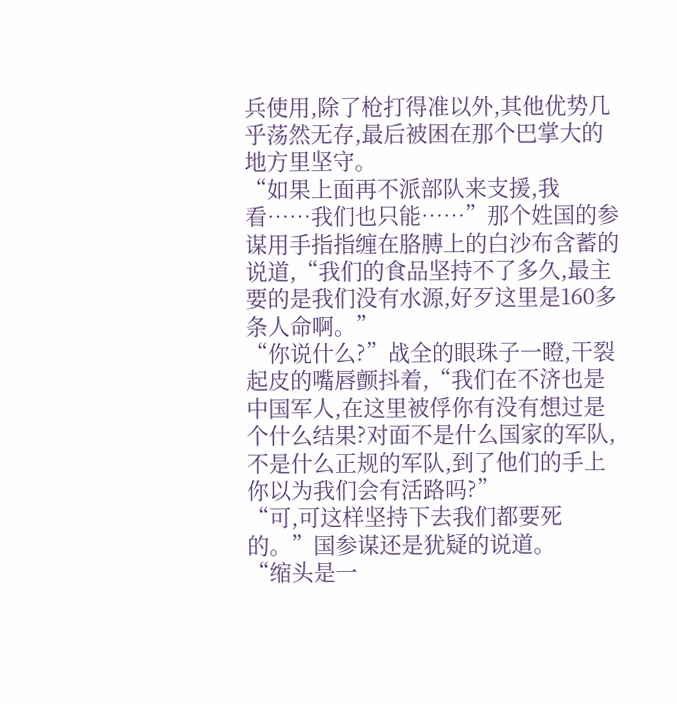兵使用,除了枪打得准以外,其他优势几乎荡然无存,最后被困在那个巴掌大的地方里坚守。
“如果上面再不派部队来支援,我看……我们也只能……”那个姓国的参谋用手指指缠在胳膊上的白沙布含蓄的说道,“我们的食品坚持不了多久,最主要的是我们没有水源,好歹这里是160多条人命啊。”
“你说什么?”战全的眼珠子一瞪,干裂起皮的嘴唇颤抖着,“我们在不济也是中国军人,在这里被俘你有没有想过是个什么结果?对面不是什么国家的军队,不是什么正规的军队,到了他们的手上你以为我们会有活路吗?”
“可,可这样坚持下去我们都要死的。”国参谋还是犹疑的说道。
“缩头是一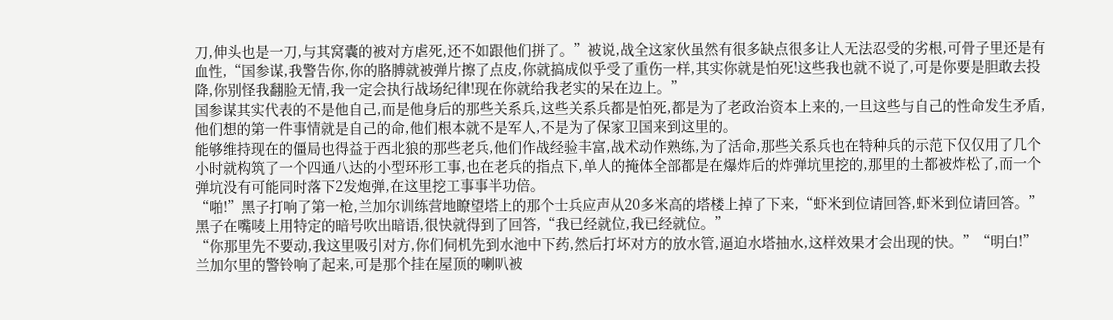刀,伸头也是一刀,与其窝囊的被对方虐死,还不如跟他们拼了。”被说,战全这家伙虽然有很多缺点很多让人无法忍受的劣根,可骨子里还是有血性,“国参谋,我警告你,你的胳膊就被弹片擦了点皮,你就搞成似乎受了重伤一样,其实你就是怕死!这些我也就不说了,可是你要是胆敢去投降,你别怪我翻脸无情,我一定会执行战场纪律!现在你就给我老实的呆在边上。”
国参谋其实代表的不是他自己,而是他身后的那些关系兵,这些关系兵都是怕死,都是为了老政治资本上来的,一旦这些与自己的性命发生矛盾,他们想的第一件事情就是自己的命,他们根本就不是军人,不是为了保家卫国来到这里的。
能够维持现在的僵局也得益于西北狼的那些老兵,他们作战经验丰富,战术动作熟练,为了活命,那些关系兵也在特种兵的示范下仅仅用了几个小时就构筑了一个四通八达的小型环形工事,也在老兵的指点下,单人的掩体全部都是在爆炸后的炸弹坑里挖的,那里的土都被炸松了,而一个弹坑没有可能同时落下2发炮弹,在这里挖工事事半功倍。
“啪!”黑子打响了第一枪,兰加尔训练营地瞭望塔上的那个士兵应声从20多米高的塔楼上掉了下来,“虾米到位请回答,虾米到位请回答。”黑子在嘴唛上用特定的暗号吹出暗语,很快就得到了回答,“我已经就位,我已经就位。”
“你那里先不要动,我这里吸引对方,你们伺机先到水池中下药,然后打坏对方的放水管,逼迫水塔抽水,这样效果才会出现的快。”“明白!”
兰加尔里的警铃响了起来,可是那个挂在屋顶的喇叭被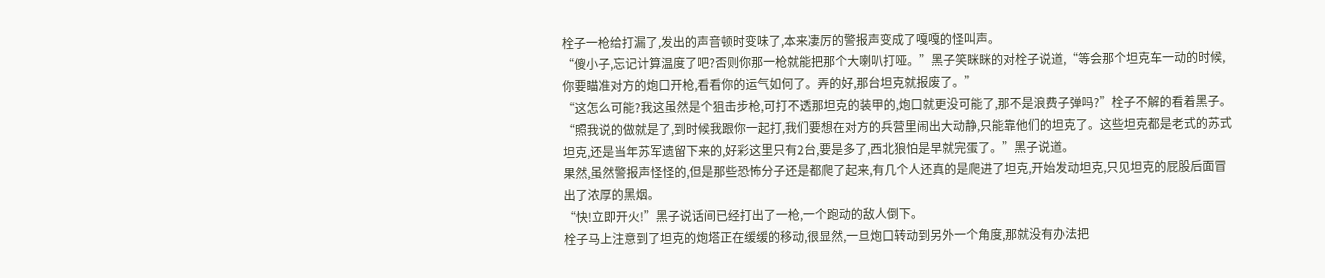栓子一枪给打漏了,发出的声音顿时变味了,本来凄厉的警报声变成了嘎嘎的怪叫声。
“傻小子,忘记计算温度了吧?否则你那一枪就能把那个大喇叭打哑。”黑子笑眯眯的对栓子说道,“等会那个坦克车一动的时候,你要瞄准对方的炮口开枪,看看你的运气如何了。弄的好,那台坦克就报废了。”
“这怎么可能?我这虽然是个狙击步枪,可打不透那坦克的装甲的,炮口就更没可能了,那不是浪费子弹吗?”栓子不解的看着黑子。
“照我说的做就是了,到时候我跟你一起打,我们要想在对方的兵营里闹出大动静,只能靠他们的坦克了。这些坦克都是老式的苏式坦克,还是当年苏军遗留下来的,好彩这里只有2台,要是多了,西北狼怕是早就完蛋了。”黑子说道。
果然,虽然警报声怪怪的,但是那些恐怖分子还是都爬了起来,有几个人还真的是爬进了坦克,开始发动坦克,只见坦克的屁股后面冒出了浓厚的黑烟。
“快!立即开火!”黑子说话间已经打出了一枪,一个跑动的敌人倒下。
栓子马上注意到了坦克的炮塔正在缓缓的移动,很显然,一旦炮口转动到另外一个角度,那就没有办法把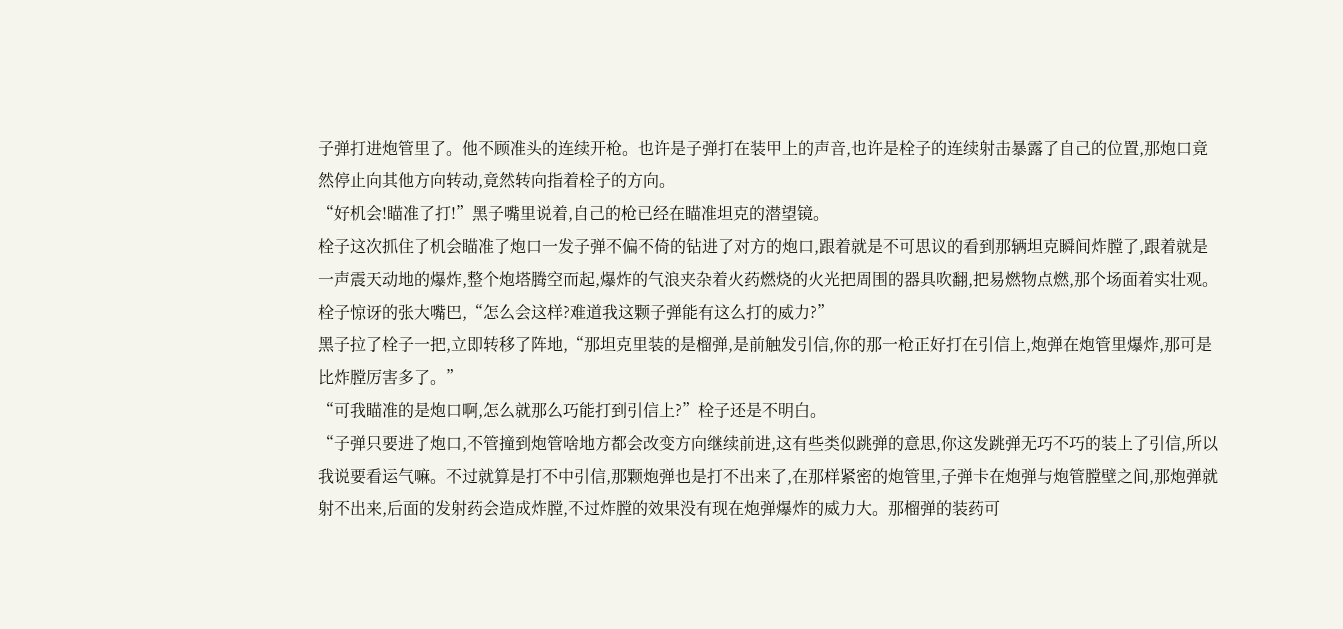子弹打进炮管里了。他不顾准头的连续开枪。也许是子弹打在装甲上的声音,也许是栓子的连续射击暴露了自己的位置,那炮口竟然停止向其他方向转动,竟然转向指着栓子的方向。
“好机会!瞄准了打!”黑子嘴里说着,自己的枪已经在瞄准坦克的潜望镜。
栓子这次抓住了机会瞄准了炮口一发子弹不偏不倚的钻进了对方的炮口,跟着就是不可思议的看到那辆坦克瞬间炸膛了,跟着就是一声震天动地的爆炸,整个炮塔腾空而起,爆炸的气浪夹杂着火药燃烧的火光把周围的器具吹翻,把易燃物点燃,那个场面着实壮观。
栓子惊讶的张大嘴巴,“怎么会这样?难道我这颗子弹能有这么打的威力?”
黑子拉了栓子一把,立即转移了阵地,“那坦克里装的是榴弹,是前触发引信,你的那一枪正好打在引信上,炮弹在炮管里爆炸,那可是比炸膛厉害多了。”
“可我瞄准的是炮口啊,怎么就那么巧能打到引信上?”栓子还是不明白。
“子弹只要进了炮口,不管撞到炮管啥地方都会改变方向继续前进,这有些类似跳弹的意思,你这发跳弹无巧不巧的装上了引信,所以我说要看运气嘛。不过就算是打不中引信,那颗炮弹也是打不出来了,在那样紧密的炮管里,子弹卡在炮弹与炮管膛壁之间,那炮弹就射不出来,后面的发射药会造成炸膛,不过炸膛的效果没有现在炮弹爆炸的威力大。那榴弹的装药可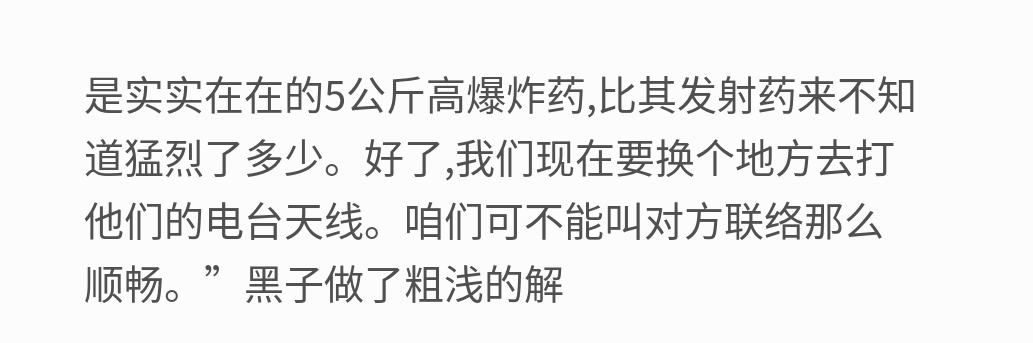是实实在在的5公斤高爆炸药,比其发射药来不知道猛烈了多少。好了,我们现在要换个地方去打他们的电台天线。咱们可不能叫对方联络那么顺畅。”黑子做了粗浅的解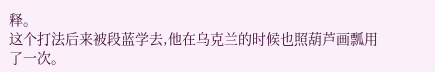释。
这个打法后来被段蓝学去,他在乌克兰的时候也照葫芦画瓢用了一次。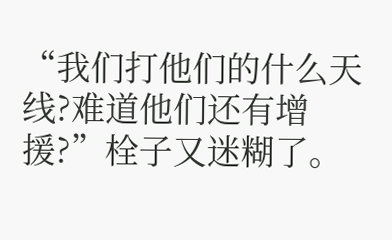“我们打他们的什么天线?难道他们还有增援?”栓子又迷糊了。